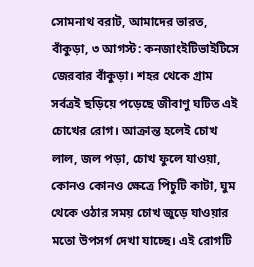সোমনাথ বরাট, আমাদের ভারত, বাঁকুড়া, ৩ আগস্ট: কনজাংইটিভাইটিসে জেরবার বাঁকুড়া। শহর থেকে গ্ৰাম সর্বত্রই ছড়িয়ে পড়েছে জীবাণু ঘটিত এই চোখের রোগ। আক্রান্ত হলেই চোখ লাল, জল পড়া, চোখ ফুলে যাওয়া, কোনও কোনও ক্ষেত্রে পিচুটি কাটা, ঘুম থেকে ওঠার সময় চোখ জুড়ে যাওয়ার মতো উপসর্গ দেখা যাচ্ছে। এই রোগটি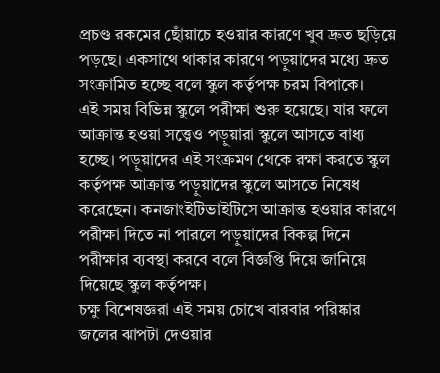প্রচণ্ড রকমের ছোঁয়াচে হওয়ার কারণে খুব দ্রুত ছড়িয়ে পড়ছে। একসাথে থাকার কারণে পড়ুয়াদের মধ্যে দ্রুত সংক্রামিত হচ্ছে বলে স্কুল কর্তৃপক্ষ চরম বিপাকে।
এই সময় বিভিন্ন স্কুলে পরীক্ষা শুরু হয়েছে। যার ফলে আক্রান্ত হওয়া সত্ত্বেও পড়ুয়ারা স্কুলে আসতে বাধ্য হচ্ছে। পড়ুয়াদের এই সংক্রমণ থেকে রক্ষা করতে স্কুল কর্তৃপক্ষ আক্রান্ত পড়ুয়াদের স্কুলে আসতে নিষেধ করেছেন। কনজাংইটিভাইটিসে আক্রান্ত হওয়ার কারণে পরীক্ষা দিতে না পারলে পড়ুয়াদের বিকল্প দিনে পরীক্ষার ব্যবস্থা করবে বলে বিজ্ঞপ্তি দিয়ে জানিয়ে দিয়েছে স্কুল কর্তৃপক্ষ।
চক্ষু বিশেষজ্ঞরা এই সময় চোখে বারবার পরিষ্কার জলের ঝাপটা দেওয়ার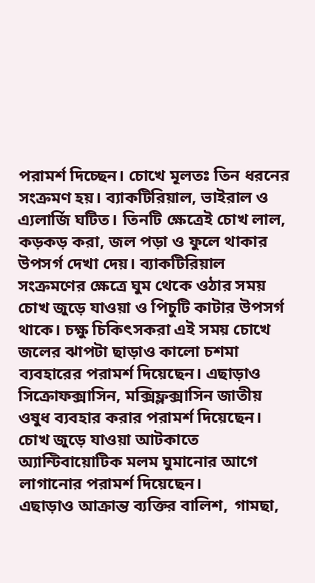পরামর্শ দিচ্ছেন। চোখে মূলতঃ তিন ধরনের সংক্রমণ হয়। ব্যাকটিরিয়াল, ভাইরাল ও এ্যলার্জি ঘটিত। তিনটি ক্ষেত্রেই চোখ লাল, কড়কড় করা, জল পড়া ও ফুলে থাকার উপসর্গ দেখা দেয়। ব্যাকটিরিয়াল সংক্রমণের ক্ষেত্রে ঘুম থেকে ওঠার সময় চোখ জুড়ে যাওয়া ও পিচুটি কাটার উপসর্গ থাকে। চক্ষু চিকিৎসকরা এই সময় চোখে জলের ঝাপটা ছাড়াও কালো চশমা ব্যবহারের পরামর্শ দিয়েছেন। এছাড়াও সিক্রোফক্সাসিন, মক্সিফ্লক্সাসিন জাতীয় ওষুধ ব্যবহার করার পরামর্শ দিয়েছেন। চোখ জুড়ে যাওয়া আটকাতে অ্যান্টিবায়োটিক মলম ঘুমানোর আগে লাগানোর পরামর্শ দিয়েছেন।
এছাড়াও আক্রান্ত ব্যক্তির বালিশ, গামছা,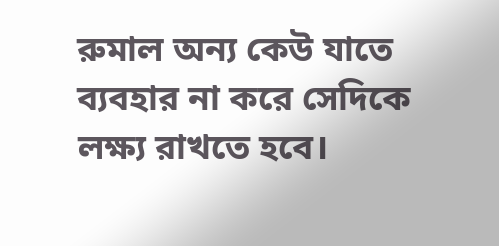রুমাল অন্য কেউ যাতে ব্যবহার না করে সেদিকে লক্ষ্য রাখতে হবে।